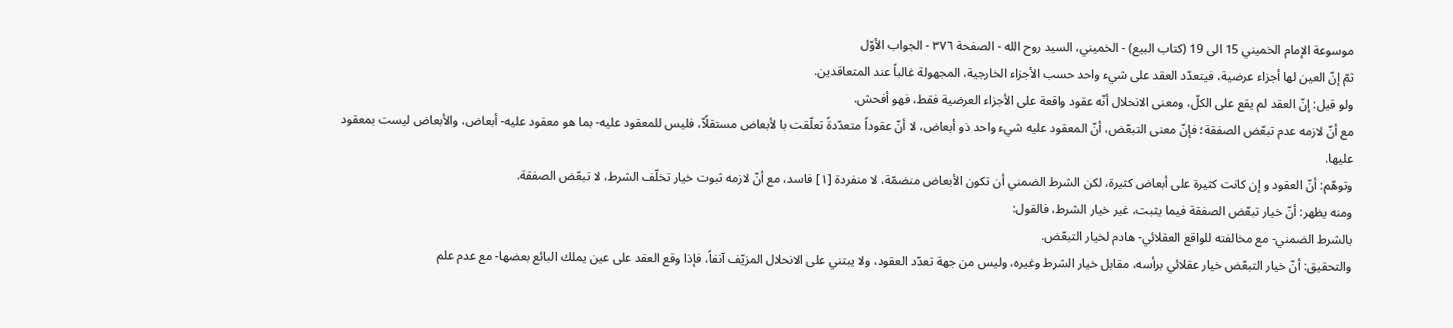موسوعة الإمام الخميني 15 الى 19 (كتاب البيع) - الخميني، السيد روح الله - الصفحة ٣٧٦ - الجواب الأوّل
ثمّ إنّ العين لها أجزاء عرضية، فيتعدّد العقد على شيء واحد حسب الأجزاء الخارجية، المجهولة غالباً عند المتعاقدين.
ولو قيل: إنّ العقد لم يقع على الكلّ، ومعنى الانحلال أنّه عقود واقعة على الأجزاء العرضية فقط، فهو أفحش.
مع أنّ لازمه عدم تبعّض الصفقة؛ فإنّ معنى التبعّض، أنّ المعقود عليه شيء واحد ذو أبعاض، لا أنّ عقوداً متعدّدةً تعلّقت با لأبعاض مستقلًاّ، فليس للمعقود عليه- بما هو معقود عليه- أبعاض، والأبعاض ليست بمعقود عليها.
وتوهّم: أنّ العقود و إن كانت كثيرة على أبعاض كثيرة، لكن الشرط الضمني أن تكون الأبعاض منضمّة، لا منفردة [١] فاسد، مع أنّ لازمه ثبوت خيار تخلّف الشرط، لا تبعّض الصفقة.
ومنه يظهر: أنّ خيار تبعّض الصفقة فيما يثبت، غير خيار الشرط، فالقول:
بالشرط الضمني- مع مخالفته للواقع العقلائي- هادم لخيار التبعّض.
والتحقيق: أنّ خيار التبعّض خيار عقلائي برأسه، مقابل خيار الشرط وغيره، وليس من جهة تعدّد العقود، ولا يبتني على الانحلال المزيّف آنفاً، فإذا وقع العقد على عين يملك البائع بعضها- مع عدم علم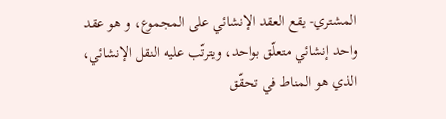المشتري- يقع العقد الإنشائي على المجموع، و هو عقد واحد إنشائي متعلّق بواحد، ويترتّب عليه النقل الإنشائي، الذي هو المناط في تحقّق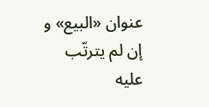عنوان «البيع» و إن لم يترتّب عليه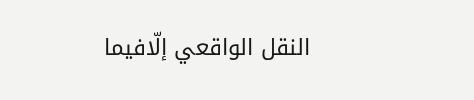النقل الواقعي إلّافيما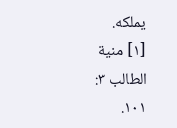يملكه.
[١] منية الطالب ٣: ١٠١.